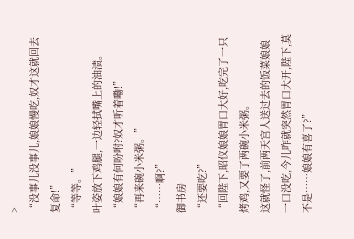>
“没事儿没事儿,娘娘慢吃,奴才这就回去复命!”
“等等。”
叶姿放下鸡腿,一边轻拭嘴上的油渍。
“娘娘有何吩咐?奴才听着嘞!”
“再来碗小米粥。”
“……啊?”
御书房
“还要吃?”
“回陛下,昭仪娘娘胃口大好,吃完了一只烤鸡,又要了两碗小米粥。
这就怪了,前两天宫人送过去的饭菜娘娘一口没吃,今儿咋就突然胃口大开,陛下,莫不是……娘娘有喜了?”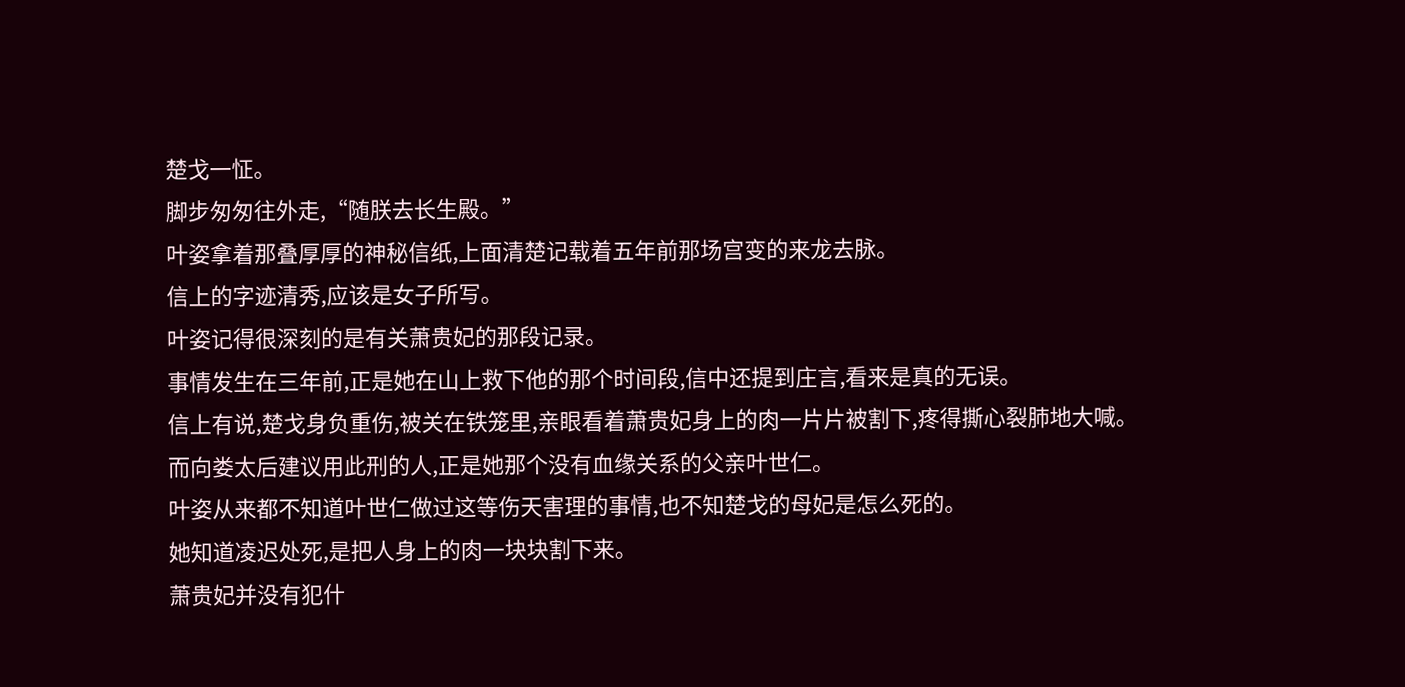楚戈一怔。
脚步匆匆往外走,“随朕去长生殿。”
叶姿拿着那叠厚厚的神秘信纸,上面清楚记载着五年前那场宫变的来龙去脉。
信上的字迹清秀,应该是女子所写。
叶姿记得很深刻的是有关萧贵妃的那段记录。
事情发生在三年前,正是她在山上救下他的那个时间段,信中还提到庄言,看来是真的无误。
信上有说,楚戈身负重伤,被关在铁笼里,亲眼看着萧贵妃身上的肉一片片被割下,疼得撕心裂肺地大喊。
而向娄太后建议用此刑的人,正是她那个没有血缘关系的父亲叶世仁。
叶姿从来都不知道叶世仁做过这等伤天害理的事情,也不知楚戈的母妃是怎么死的。
她知道凌迟处死,是把人身上的肉一块块割下来。
萧贵妃并没有犯什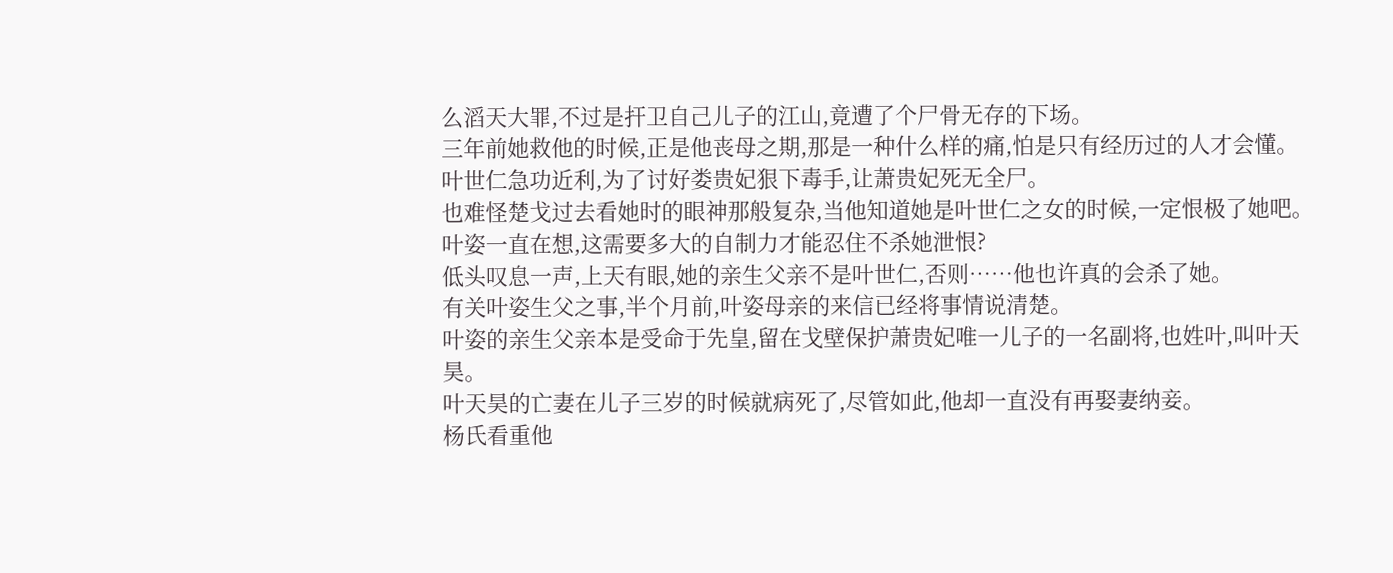么滔天大罪,不过是扞卫自己儿子的江山,竟遭了个尸骨无存的下场。
三年前她救他的时候,正是他丧母之期,那是一种什么样的痛,怕是只有经历过的人才会懂。
叶世仁急功近利,为了讨好娄贵妃狠下毒手,让萧贵妃死无全尸。
也难怪楚戈过去看她时的眼神那般复杂,当他知道她是叶世仁之女的时候,一定恨极了她吧。
叶姿一直在想,这需要多大的自制力才能忍住不杀她泄恨?
低头叹息一声,上天有眼,她的亲生父亲不是叶世仁,否则……他也许真的会杀了她。
有关叶姿生父之事,半个月前,叶姿母亲的来信已经将事情说清楚。
叶姿的亲生父亲本是受命于先皇,留在戈壁保护萧贵妃唯一儿子的一名副将,也姓叶,叫叶天昊。
叶天昊的亡妻在儿子三岁的时候就病死了,尽管如此,他却一直没有再娶妻纳妾。
杨氏看重他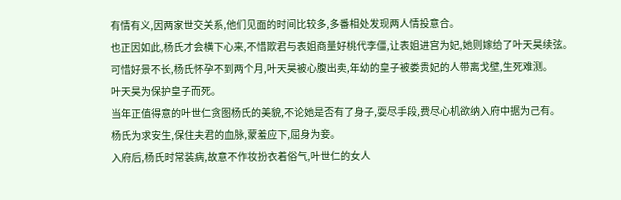有情有义,因两家世交关系,他们见面的时间比较多,多番相处发现两人情投意合。
也正因如此,杨氏才会横下心来,不惜欺君与表姐商量好桃代李僵,让表姐进宫为妃,她则嫁给了叶天昊续弦。
可惜好景不长,杨氏怀孕不到两个月,叶天昊被心腹出卖,年幼的皇子被娄贵妃的人带离戈壁,生死难测。
叶天昊为保护皇子而死。
当年正值得意的叶世仁贪图杨氏的美貌,不论她是否有了身子,耍尽手段,费尽心机欲纳入府中据为己有。
杨氏为求安生,保住夫君的血脉,蒙羞应下,屈身为妾。
入府后,杨氏时常装病,故意不作妆扮衣着俗气,叶世仁的女人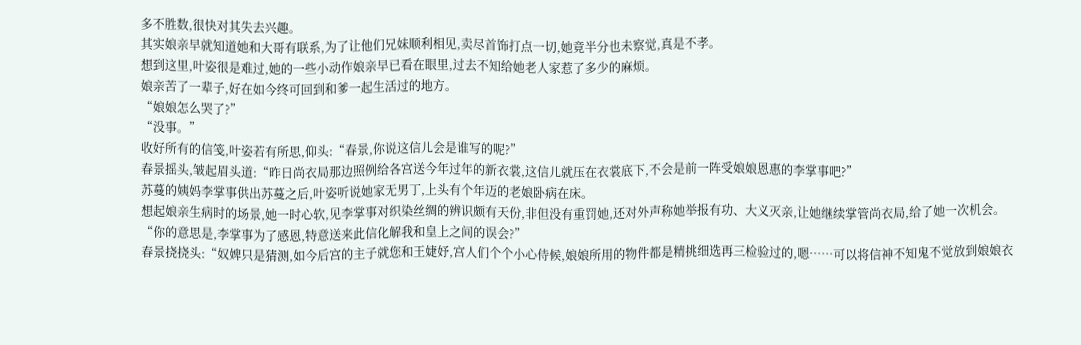多不胜数,很快对其失去兴趣。
其实娘亲早就知道她和大哥有联系,为了让他们兄妹顺利相见,卖尽首饰打点一切,她竟半分也未察觉,真是不孝。
想到这里,叶姿很是难过,她的一些小动作娘亲早已看在眼里,过去不知给她老人家惹了多少的麻烦。
娘亲苦了一辈子,好在如今终可回到和爹一起生活过的地方。
“娘娘怎么哭了?”
“没事。”
收好所有的信笺,叶姿若有所思,仰头:“春景,你说这信儿会是谁写的呢?”
春景摇头,皱起眉头道:“昨日尚衣局那边照例给各宫送今年过年的新衣裳,这信儿就压在衣裳底下,不会是前一阵受娘娘恩惠的李掌事吧?”
苏蔓的姨妈李掌事供出苏蔓之后,叶姿听说她家无男丁,上头有个年迈的老娘卧病在床。
想起娘亲生病时的场景,她一时心软,见李掌事对织染丝绸的辨识颇有天份,非但没有重罚她,还对外声称她举报有功、大义灭亲,让她继续掌管尚衣局,给了她一次机会。
“你的意思是,李掌事为了感恩,特意送来此信化解我和皇上之间的误会?”
春景挠挠头:“奴婢只是猜测,如今后宫的主子就您和王婕妤,宫人们个个小心侍候,娘娘所用的物件都是精挑细选再三检验过的,嗯……可以将信神不知鬼不觉放到娘娘衣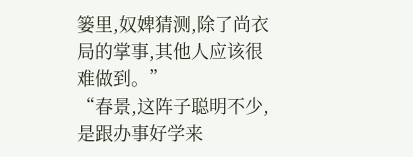篓里,奴婢猜测,除了尚衣局的掌事,其他人应该很难做到。”
“春景,这阵子聪明不少,是跟办事好学来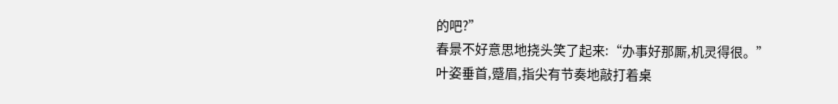的吧?”
春景不好意思地挠头笑了起来:“办事好那厮,机灵得很。”
叶姿垂首,蹙眉,指尖有节奏地敲打着桌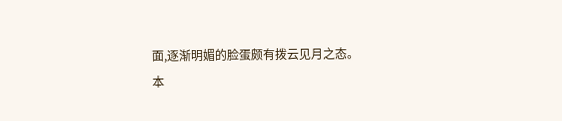面,逐渐明媚的脸蛋颇有拨云见月之态。
本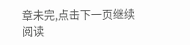章未完,点击下一页继续阅读